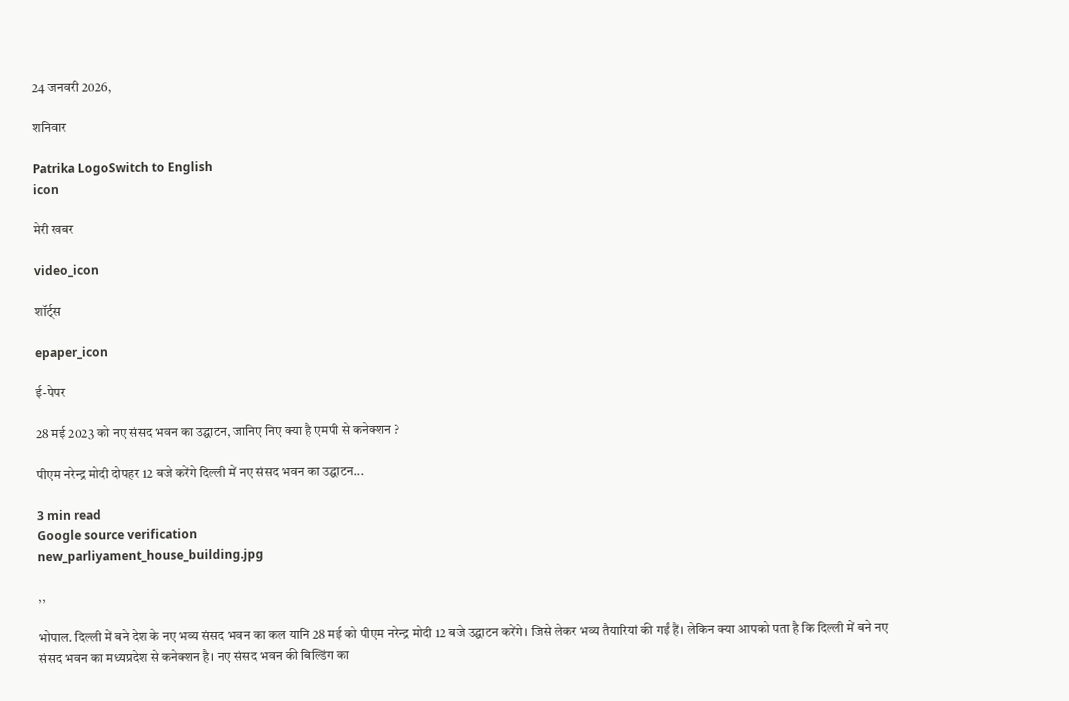24 जनवरी 2026,

शनिवार

Patrika LogoSwitch to English
icon

मेरी खबर

video_icon

शॉर्ट्स

epaper_icon

ई-पेपर

28 मई 2023 को नए संसद भवन का उद्घाटन, जानिए निए क्या है एमपी से कनेक्शन ?

पीएम नरेन्द्र मोदी दोपहर 12 बजे करेंगे दिल्ली में नए संसद भवन का उद्घाटन...

3 min read
Google source verification
new_parliyament_house_building.jpg

,,

भोपाल. दिल्ली में बने देश के नए भव्य संसद भवन का कल यानि 28 मई को पीएम नरेन्द्र मोदी 12 बजे उद्घाटन करेंगे। जिसे लेकर भव्य तैयारियां की गईं हैं। लेकिन क्या आपको पता है कि दिल्ली में बने नए संसद भवन का मध्यप्रदेश से कनेक्शन है। नए संसद भवन की बिल्डिंग का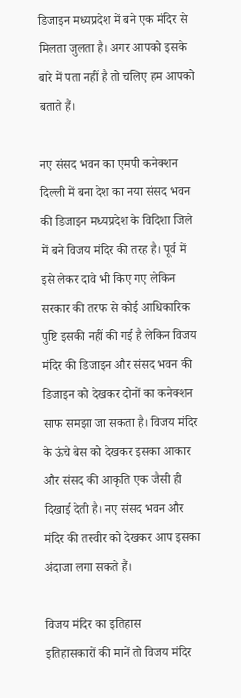डिजाइन मध्यप्रदेश में बने एक मंदिर से मिलता जुलता है। अगर आपको इसके बारे में पता नहीं है तो चलिए हम आपको बताते हैं।

नए संसद भवन का एमपी कनेक्शन
दिल्ली में बना देश का नया संसद भवन की डिजाइन मध्यप्रदेश के विदिशा जिले में बने विजय मंदिर की तरह है। पूर्व में इसे लेकर दावे भी किए गए लेकिन सरकार की तरफ से कोई आधिकारिक पुष्टि इसकी नहीं की गई है लेकिन विजय मंदिर की डिजाइन और संसद भवन की डिजाइन को देखकर दोनों का कनेक्शन साफ समझा जा सकता है। विजय मंदिर के ऊंचे बेस को देखकर इसका आकार और संसद की आकृति एक जैसी ही दिखाई देती है। नए संसद भवन और मंदिर की तस्वीर को देखकर आप इसका अंदाजा लगा सकते हैं।

विजय मंदिर का इतिहास
इतिहासकारों की मानें तो विजय मंदिर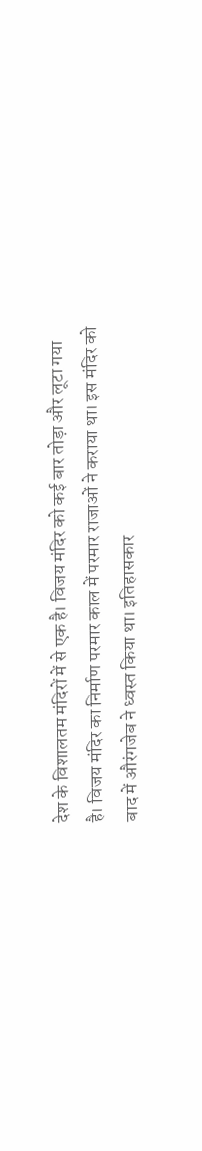देश के विशालतम मंदिरों में से एक है। विजय मंदिर को कई बार तोड़ा और लूटा गया है। विजय मंदिर का निर्माण परमार काल में परमार राजाओं ने कराया था। इस मंदिर को बाद में औरंगजेब ने ध्वस्त किया था। इतिहासकार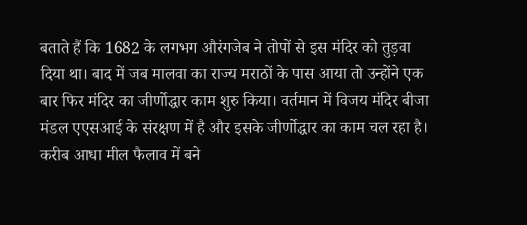बताते हैं कि 1682 के लगभग औरंगजेब ने तोपों से इस मंदिर को तुड़वा दिया था। बाद में जब मालवा का राज्य मराठों के पास आया तो उन्होंने एक बार फिर मंदिर का जीर्णोद्धार काम शुरु किया। वर्तमान में विजय मंदिर बीजा मंडल एएसआई के संरक्षण में है और इसके जीर्णोद्धार का काम चल रहा है। करीब आधा मील फैलाव में बने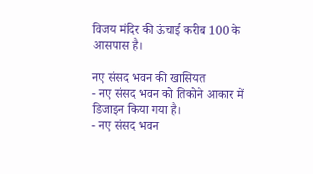विजय मंदिर की ऊंचाई करीब 100 के आसपास है।

नए संसद भवन की खासियत
- नए संसद भवन को तिकोने आकार में डिजाइन किया गया है।
- नए संसद भवन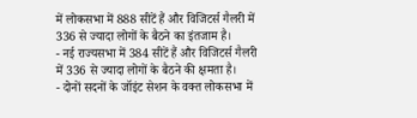में लोकसभा में 888 सीटें हैं और विजिटर्स गैलरी में 336 से ज्यादा लोगों के बैठने का इंतजाम है।
- नई राज्‍यसभा में 384 सीटें हैं और विजिटर्स गैलरी में 336 से ज्‍यादा लोगों के बैठने की क्षमता है।
- दोनों सदनों के जॉइंट सेशन के वक्त लोकसभा में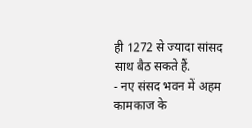ही 1272 से ज्यादा सांसद साथ बैठ सकते हैं.
- नए संसद भवन में अहम कामकाज के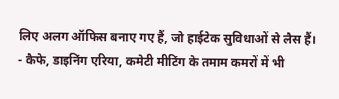लिए अलग ऑफिस बनाए गए हैं, जो हाईटेक सुविधाओं से लैस हैं।
- कैफे, डाइनिंग एरिया, कमेटी मीटिंग के तमाम कमरों में भी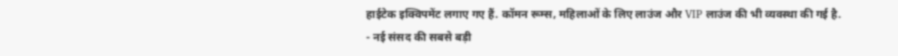हाईटेक इक्विपमेंट लगाए गए हैं. कॉमन रूम्स, महिलाओं के लिए लाउंज और VIP लाउंज की भी व्यवस्था की गई है.
- नई संसद की सबसे बड़ी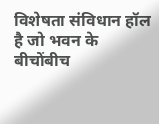विशेषता संविधान हॉल है जो भवन के बीचोंबीच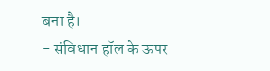बना है।
- संविधान हॉल के ऊपर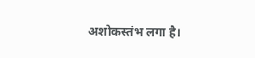अशोकस्‍तंभ लगा है।